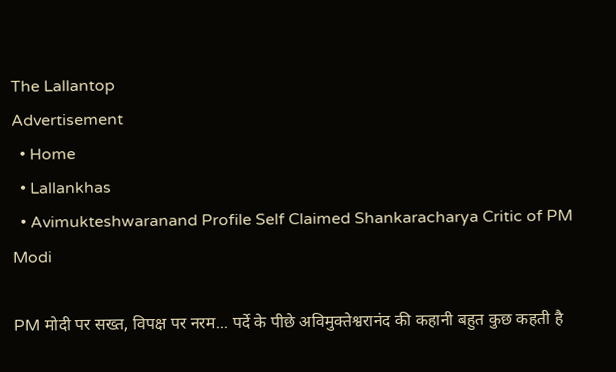The Lallantop
Advertisement
  • Home
  • Lallankhas
  • Avimukteshwaranand Profile Self Claimed Shankaracharya Critic of PM Modi

PM मोदी पर सख्त, विपक्ष पर नरम... पर्दे के पीछे अविमुक्तेश्वरानंद की कहानी बहुत कुछ कहती है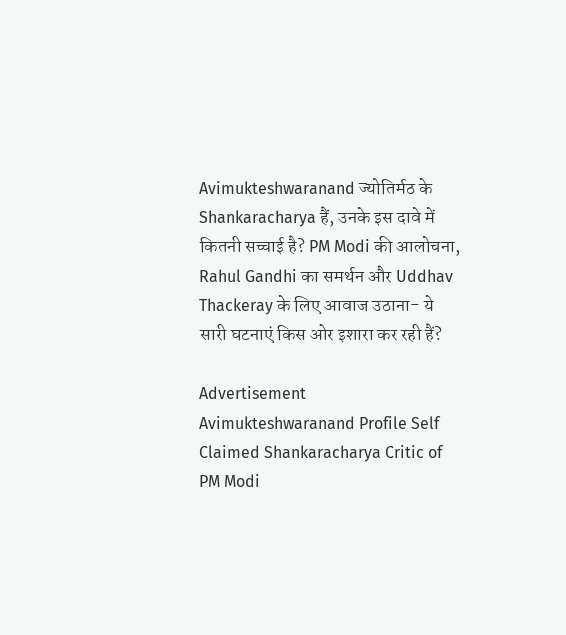Avimukteshwaranand ज्योतिर्मठ के Shankaracharya हैं, उनके इस दावे में कितनी सच्चाई है? PM Modi की आलोचना, Rahul Gandhi का समर्थन और Uddhav Thackeray के लिए आवाज उठाना- ये सारी घटनाएं किस ओर इशारा कर रही हैं?

Advertisement
Avimukteshwaranand Profile Self Claimed Shankaracharya Critic of PM Modi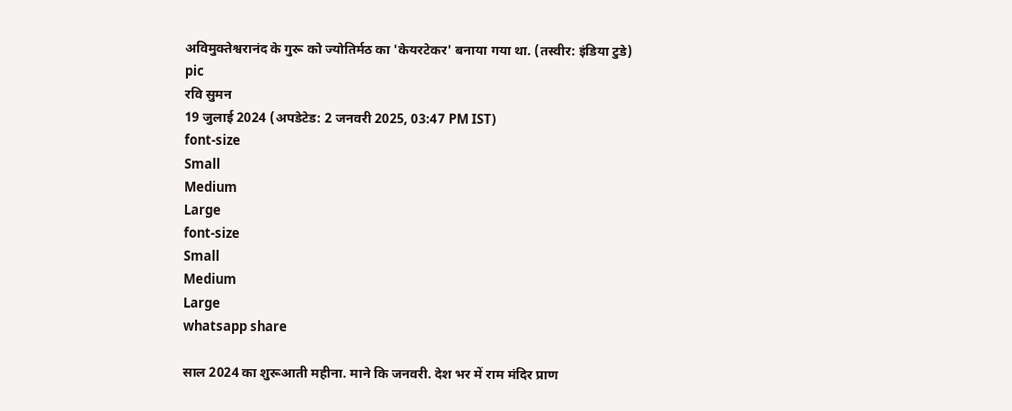अविमुक्तेश्वरानंद के गुरू को ज्योतिर्मठ का 'केयरटेकर' बनाया गया था. (तस्वीर: इंडिया टुडे)
pic
रवि सुमन
19 जुलाई 2024 (अपडेटेड: 2 जनवरी 2025, 03:47 PM IST)
font-size
Small
Medium
Large
font-size
Small
Medium
Large
whatsapp share

साल 2024 का शुरूआती महीना. माने कि जनवरी. देश भर में राम मंदिर प्राण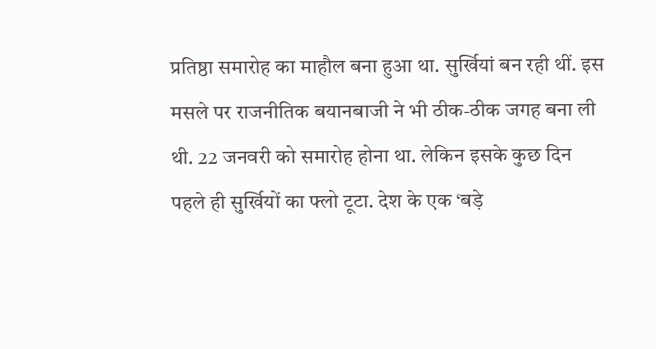प्रतिष्ठा समारोह का माहौल बना हुआ था. सुर्खियां बन रही थीं. इस मसले पर राजनीतिक बयानबाजी ने भी ठीक-ठीक जगह बना ली थी. 22 जनवरी को समारोह होना था. लेकिन इसके कुछ दिन पहले ही सुर्खियों का फ्लो टूटा. देश के एक ‘बड़े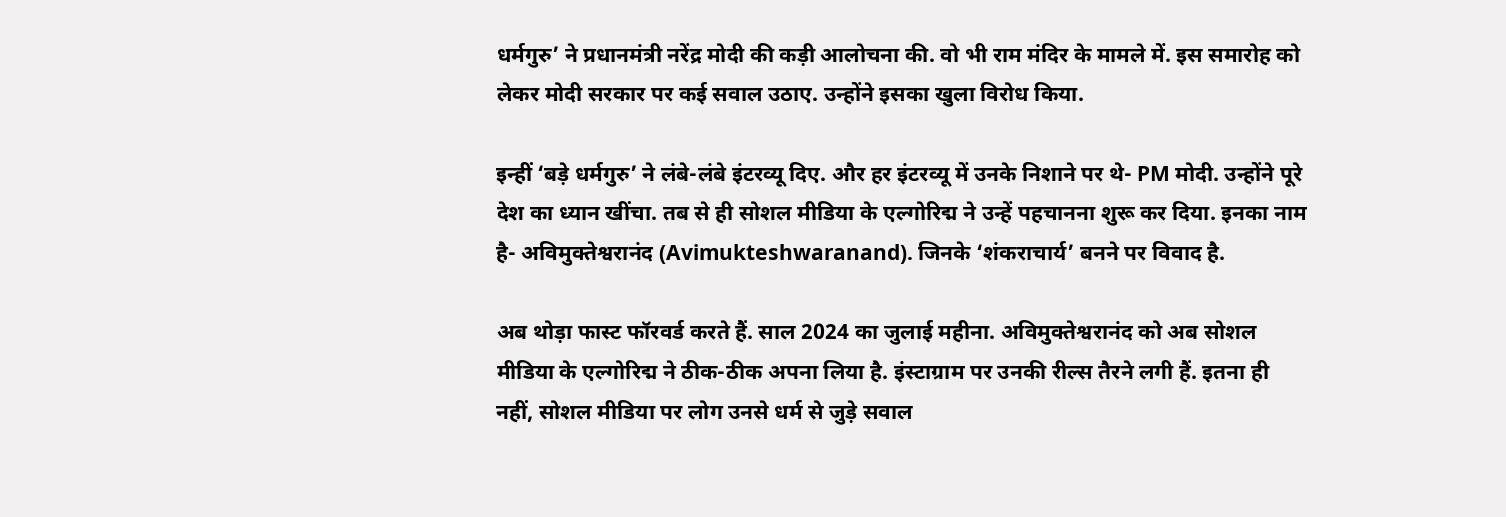धर्मगुरु’ ने प्रधानमंत्री नरेंद्र मोदी की कड़ी आलोचना की. वो भी राम मंदिर के मामले में. इस समारोह को लेकर मोदी सरकार पर कई सवाल उठाए. उन्होंने इसका खुला विरोध किया.

इन्हीं ‘बड़े धर्मगुरु’ ने लंबे-लंबे इंटरव्यू दिए. और हर इंटरव्यू में उनके निशाने पर थे- PM मोदी. उन्होंने पूरे देश का ध्यान खींचा. तब से ही सोशल मीडिया के एल्गोरिद्म ने उन्हें पहचानना शुरू कर दिया. इनका नाम है- अविमुक्तेश्वरानंद (Avimukteshwaranand). जिनके ‘शंकराचार्य’ बनने पर विवाद है.

अब थोड़ा फास्ट फॉरवर्ड करते हैं. साल 2024 का जुलाई महीना. अविमुक्तेश्वरानंद को अब सोशल मीडिया के एल्गोरिद्म ने ठीक-ठीक अपना लिया है. इंस्टाग्राम पर उनकी रील्स तैरने लगी हैं. इतना ही नहीं, सोशल मीडिया पर लोग उनसे धर्म से जुड़े सवाल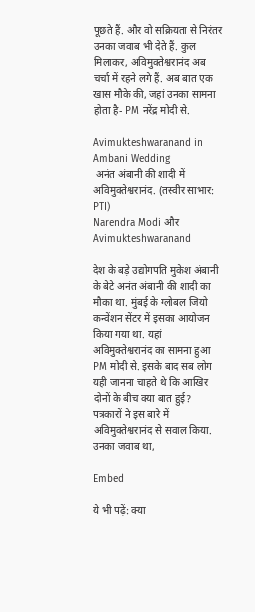पूछते हैं. और वो सक्रियता से निरंतर उनका जवाब भी देते हैं. कुल मिलाकर, अविमुक्तेश्वरानंद अब चर्चा में रहने लगे हैं. अब बात एक खास मौके की, जहां उनका सामना होता है- PM नरेंद्र मोदी से.

Avimukteshwaranand in Ambani Wedding
 अनंत अंबानी की शादी में अविमुक्तेश्वरानंद. (तस्वीर साभार: PTI)
Narendra Modi और Avimukteshwaranand

देश के बड़े उद्योगपति मुकेश अंबानी के बेटे अनंत अंबानी की शादी का मौका था. मुंबई के ग्लोबल जियो कन्वेंशन सेंटर में इसका आयोजन किया गया था. यहां अविमुक्तेश्वरानंद का सामना हुआ PM मोदी से. इसके बाद सब लोग यही जानना चाहते थे कि आखिर दोनों के बीच क्या बात हुई? पत्रकारों ने इस बारे में अविमुक्तेश्वरानंद से सवाल किया. उनका जवाब था,

Embed

ये भी पढ़ें: क्या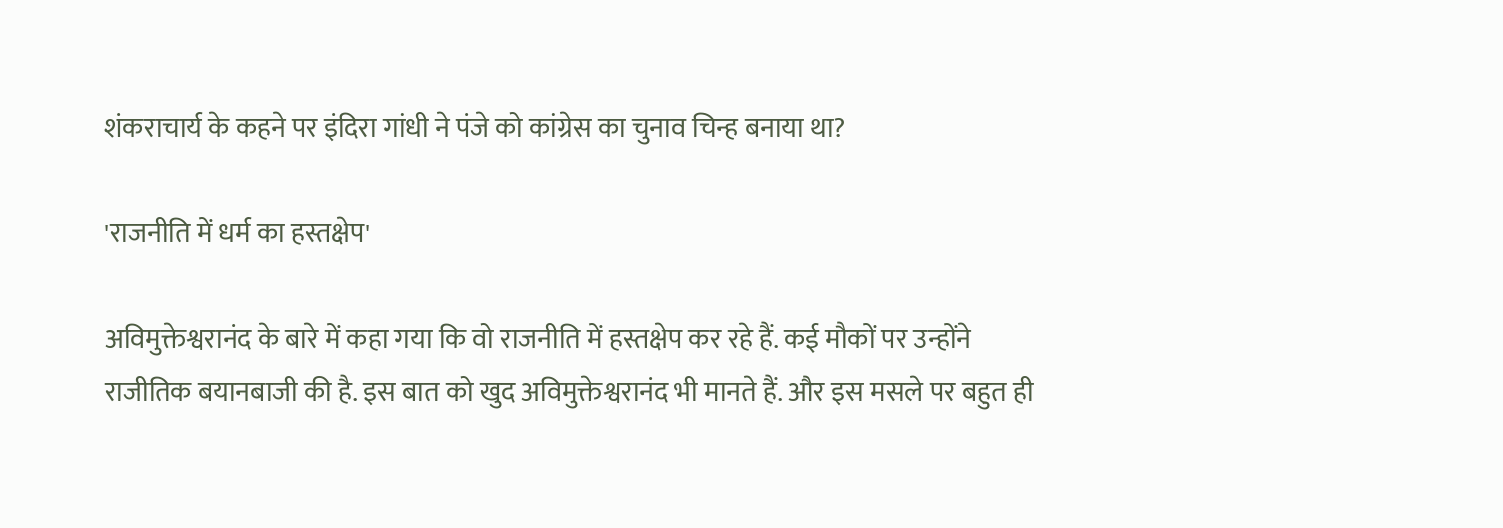शंकराचार्य के कहने पर इंदिरा गांधी ने पंजे को कांग्रेस का चुनाव चिन्ह बनाया था?

'राजनीति में धर्म का हस्तक्षेप'

अविमुक्तेश्वरानंद के बारे में कहा गया कि वो राजनीति में हस्तक्षेप कर रहे हैं. कई मौकों पर उन्होंने राजीतिक बयानबाजी की है. इस बात को खुद अविमुक्तेश्वरानंद भी मानते हैं. और इस मसले पर बहुत ही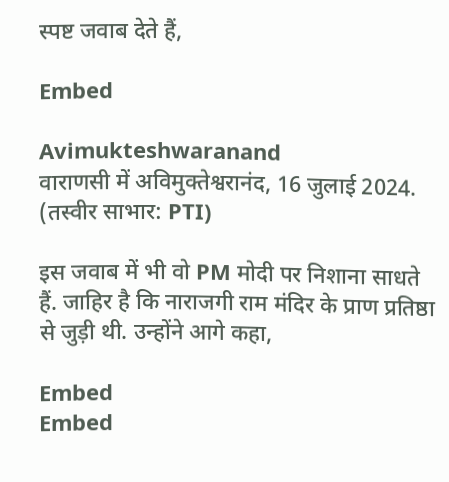स्पष्ट जवाब देते हैं,

Embed

Avimukteshwaranand
वाराणसी में अविमुक्तेश्वरानंद, 16 जुलाई 2024. (तस्वीर साभार: PTI)

इस जवाब में भी वो PM मोदी पर निशाना साधते हैं. जाहिर है कि नाराजगी राम मंदिर के प्राण प्रतिष्ठा से जुड़ी थी. उन्होंने आगे कहा,

Embed
Embed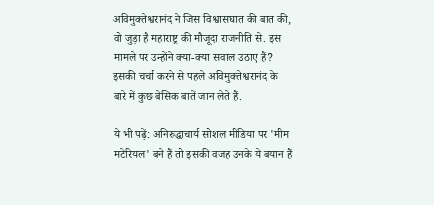अविमुक्तेश्वरानंद ने जिस विश्वासघात की बात की, वो जुड़ा है महाराष्ट्र की मौजूदा राजनीति से. इस मामले पर उन्होंने क्या-क्या सवाल उठाए हैं? इसकी चर्चा करने से पहले अविमुक्तेश्वरानंद के बारे में कुछ बेसिक बातें जान लेते हैं.

ये भी पढ़ें: अनिरुद्धाचार्य सोशल मीडिया पर 'मीम मटेरियल' बने हैं तो इसकी वजह उनके ये बयान हैं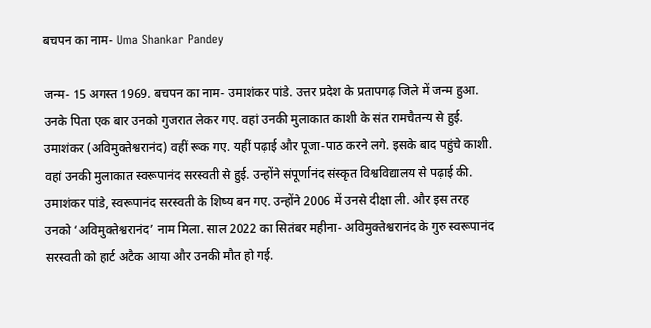बचपन का नाम- Uma Shankar Pandey

जन्म- 15 अगस्त 1969. बचपन का नाम- उमाशंकर पांडे. उत्तर प्रदेश के प्रतापगढ़ जिले में जन्म हुआ. उनके पिता एक बार उनको गुजरात लेकर गए. वहां उनकी मुलाकात काशी के संत रामचैतन्य से हुई. उमाशंकर (अविमुक्तेश्वरानंद) वहीं रूक गए. यहीं पढ़ाई और पूजा-पाठ करने लगे. इसके बाद पहुंचे काशी. वहां उनकी मुलाकात स्वरूपानंद सरस्वती से हुई. उन्होंने संपूर्णानंद संस्कृत विश्वविद्यालय से पढ़ाई की. उमाशंकर पांडे, स्वरूपानंद सरस्वती के शिष्य बन गए. उन्होंने 2006 में उनसे दीक्षा ली. और इस तरह उनको ‘अविमुक्तेश्वरानंद’ नाम मिला. साल 2022 का सितंबर महीना- अविमुक्तेश्वरानंद के गुरु स्वरूपानंद सरस्वती को हार्ट अटैक आया और उनकी मौत हो गई.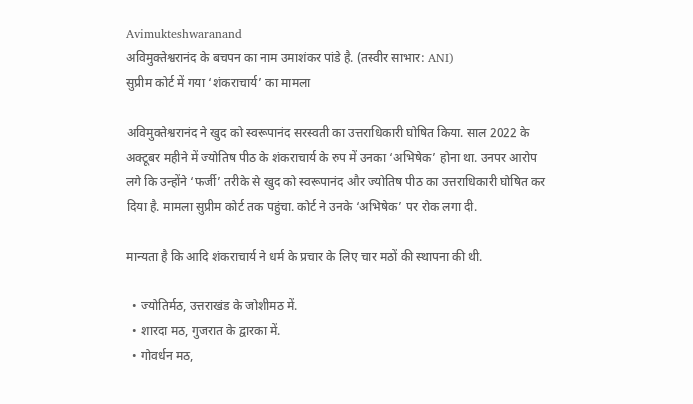Avimukteshwaranand
अविमुक्तेश्वरानंद के बचपन का नाम उमाशंकर पांडे है. (तस्वीर साभार: ANI)
सुप्रीम कोर्ट में गया ‘शंकराचार्य’ का मामला

अविमुक्तेश्वरानंद ने खुद को स्वरूपानंद सरस्वती का उत्तराधिकारी घोषित किया. साल 2022 के अक्टूबर महीने में ज्योतिष पीठ के शंकराचार्य के रुप में उनका ‘अभिषेक’ होना था. उनपर आरोप लगे कि उन्होंने ‘फर्जी’ तरीके से खुद को स्वरूपानंद और ज्योतिष पीठ का उत्तराधिकारी घोषित कर दिया है. मामला सुप्रीम कोर्ट तक पहुंचा. कोर्ट ने उनके ‘अभिषेक’ पर रोक लगा दी.

मान्यता है कि आदि शंकराचार्य ने धर्म के प्रचार के लिए चार मठों की स्थापना की थी.

  • ज्योतिर्मठ, उत्तराखंड के जोशीमठ में.
  • शारदा मठ, गुजरात के द्वारका में.
  • गोवर्धन मठ,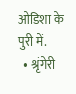ओडिशा के पुरी में.
  • श्रृंगेरी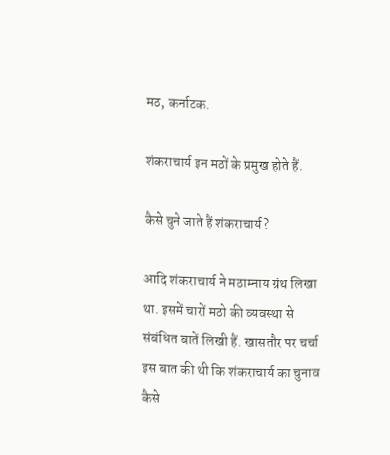मठ, कर्नाटक.

शंकराचार्य इन मठों के प्रमुख होते हैं.

कैसे चुने जाते हैं शंकराचार्य?

आदि शंकराचार्य ने मठाम्नाय ग्रंथ लिखा था. इसमें चारों मठो की व्यवस्था से संबंधित बातें लिखी हैं. खासतौर पर चर्चा इस बात की थी कि शंकराचार्य का चुनाव कैसे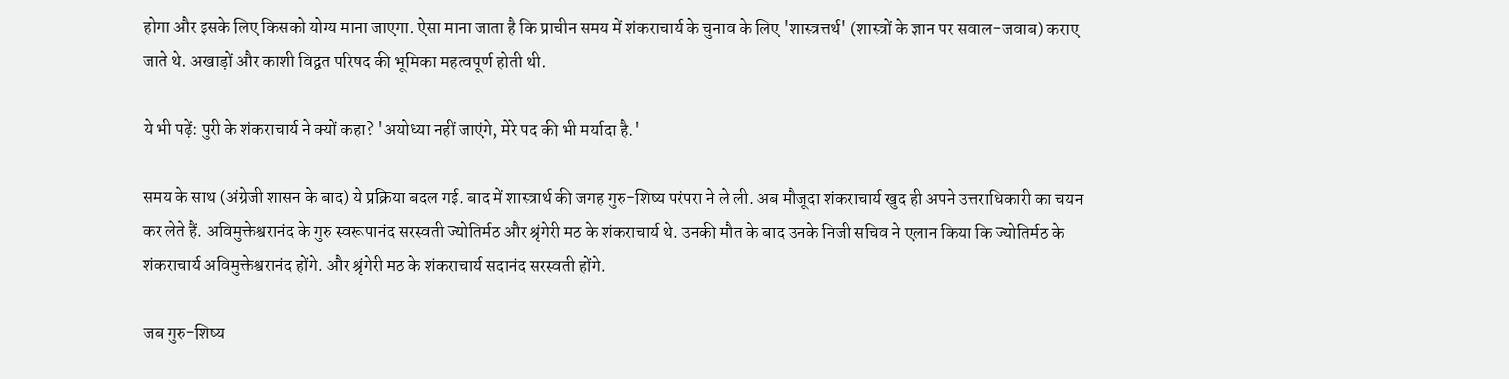होगा और इसके लिए किसको योग्य माना जाएगा. ऐसा माना जाता है कि प्राचीन समय में शंकराचार्य के चुनाव के लिए 'शास्त्रत्तर्थ' (शास्त्रों के ज्ञान पर सवाल-जवाब) कराए जाते थे. अखाड़ों और काशी विद्वत परिषद की भूमिका महत्वपूर्ण होती थी.

ये भी पढ़ें: पुरी के शंकराचार्य ने क्यों कहा? 'अयोध्या नहीं जाएंगे, मेरे पद की भी मर्यादा है.'

समय के साथ (अंग्रेजी शासन के बाद) ये प्रक्रिया बदल गई. बाद में शास्त्रार्थ की जगह गुरु-शिष्य परंपरा ने ले ली. अब मौजूदा शंकराचार्य खुद ही अपने उत्तराधिकारी का चयन कर लेते हैं. अविमुक्तेश्वरानंद के गुरु स्वरूपानंद सरस्वती ज्योतिर्मठ और श्रृंगेरी मठ के शंकराचार्य थे. उनकी मौत के बाद उनके निजी सचिव ने एलान किया कि ज्योतिर्मठ के शंकराचार्य अविमुक्तेश्वरानंद होंगे. और श्रृंगेरी मठ के शंकराचार्य सदानंद सरस्वती होंगे.

जब गुरु-शिष्य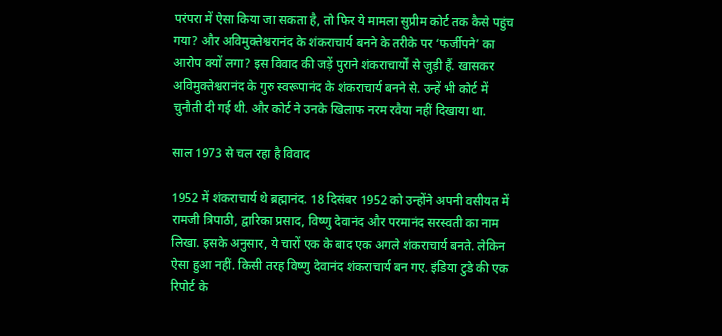परंपरा में ऐसा किया जा सकता है, तो फिर ये मामला सुप्रीम कोर्ट तक कैसे पहुंच गया? और अविमुक्तेश्वरानंद के शंकराचार्य बनने के तरीके पर ‘फर्जीपने’ का आरोप क्यों लगा? इस विवाद की जड़ें पुराने शंकराचार्यों से जुड़ी हैं. खासकर अविमुक्तेश्वरानंद के गुरु स्वरूपानंद के शंकराचार्य बनने से. उन्हें भी कोर्ट में चुनौती दी गई थी. और कोर्ट ने उनके खिलाफ नरम रवैया नहीं दिखाया था.

साल 1973 से चल रहा है विवाद

1952 में शंकराचार्य थे ब्रह्मानंद. 18 दिसंबर 1952 को उन्होंने अपनी वसीयत में रामजी त्रिपाठी, द्वारिका प्रसाद, विष्णु देवानंद और परमानंद सरस्वती का नाम लिखा. इसके अनुसार, ये चारों एक के बाद एक अगले शंकराचार्य बनते. लेकिन ऐसा हुआ नहीं. किसी तरह विष्णु देवानंद शंकराचार्य बन गए. इंडिया टुडे की एक रिपोर्ट के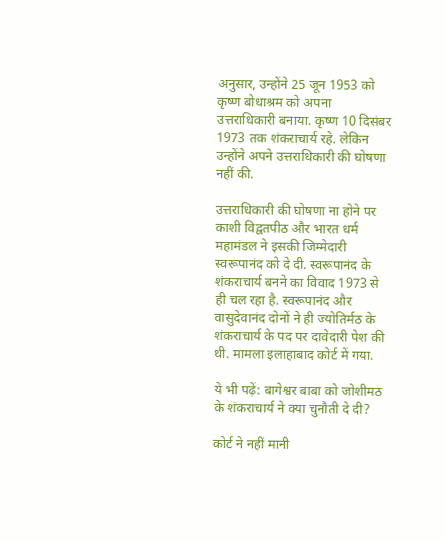अनुसार, उन्होंने 25 जून 1953 को कृष्ण बोधाश्रम को अपना उत्तराधिकारी बनाया. कृष्ण 10 दिसंबर 1973 तक शंकराचार्य रहे. लेकिन उन्होंने अपने उत्तराधिकारी की घोषणा नहीं की.

उत्तराधिकारी की घोषणा ना होने पर काशी विद्वतपीठ और भारत धर्म महामंडल ने इसकी जिम्मेदारी स्वरूपानंद को दे दी. स्वरूपानंद के शंकराचार्य बनने का विवाद 1973 से ही चल रहा है. स्वरूपानंद और वासुदेवानंद दोनों ने ही ज्योतिर्मठ के शंकराचार्य के पद पर दावेदारी पेश की थी. मामला इलाहाबाद कोर्ट में गया.

ये भी पढ़ें: बागेश्वर बाबा को जोशीमठ के शंकराचार्य ने क्या चुनौती दे दी?

कोर्ट ने नहीं मानी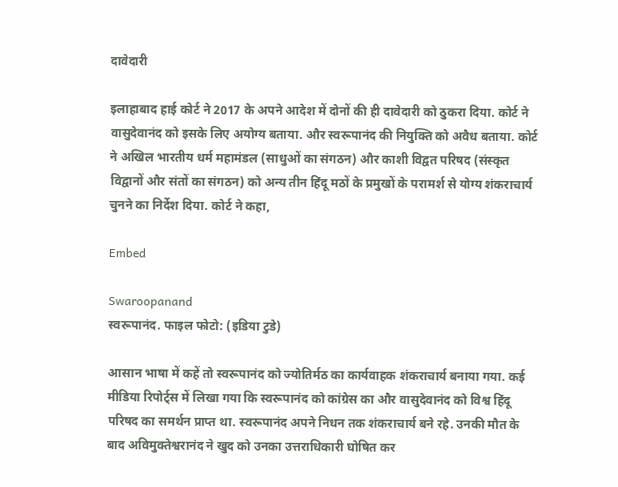दावेदारी

इलाहाबाद हाई कोर्ट ने 2017 के अपने आदेश में दोनों की ही दावेदारी को ठुकरा दिया. कोर्ट ने वासुदेवानंद को इसके लिए अयोग्य बताया. और स्वरूपानंद की नियुक्ति को अवैध बताया. कोर्ट ने अखिल भारतीय धर्म महामंडल (साधुओं का संगठन) और काशी विद्वत परिषद (संस्कृत विद्वानों और संतों का संगठन) को अन्य तीन हिंदू मठों के प्रमुखों के परामर्श से योग्य शंकराचार्य चुनने का निर्देश दिया. कोर्ट ने कहा,

Embed

Swaroopanand
स्वरूपानंद. फाइल फोटो: (इडिया टुडे)

आसान भाषा में कहें तो स्वरूपानंद को ज्योतिर्मठ का कार्यवाहक शंकराचार्य बनाया गया. कई मीडिया रिपोर्ट्स में लिखा गया कि स्वरूपानंद को कांग्रेस का और वासुदेवानंद को विश्व हिंदू परिषद का समर्थन प्राप्त था. स्वरूपानंद अपने निधन तक शंकराचार्य बने रहे. उनकी मौत के बाद अविमुक्तेश्वरानंद ने खुद को उनका उत्तराधिकारी घोषित कर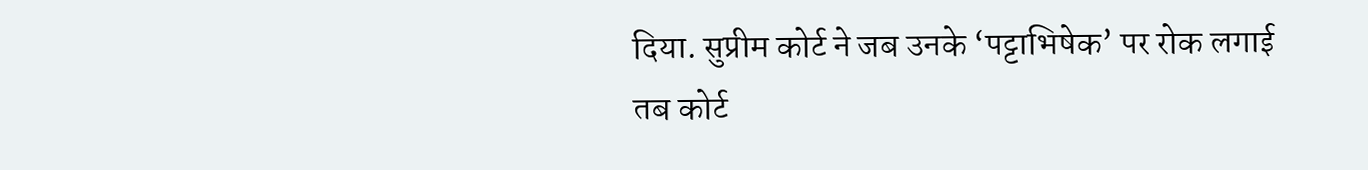दिया. सुप्रीम कोर्ट ने जब उनके ‘पट्टाभिषेक’ पर रोक लगाई तब कोर्ट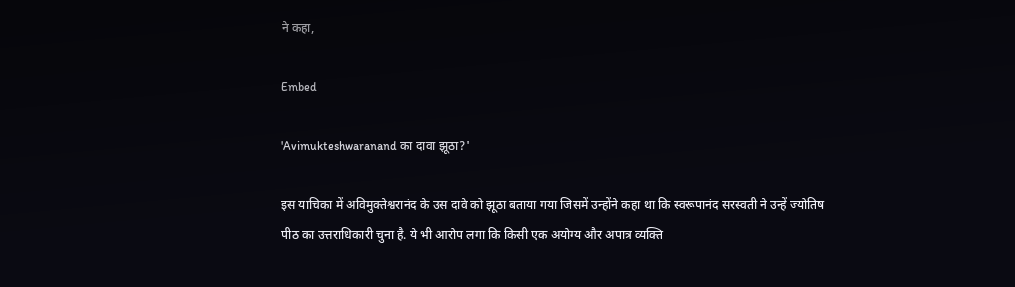ने कहा,

Embed

'Avimukteshwaranand का दावा झूठा?'

इस याचिका में अविमुक्तेश्वरानंद के उस दावे को झूठा बताया गया जिसमें उन्होंने कहा था कि स्वरूपानंद सरस्वती ने उन्हें ज्योतिष पीठ का उत्तराधिकारी चुना है. ये भी आरोप लगा कि किसी एक अयोग्य और अपात्र व्यक्ति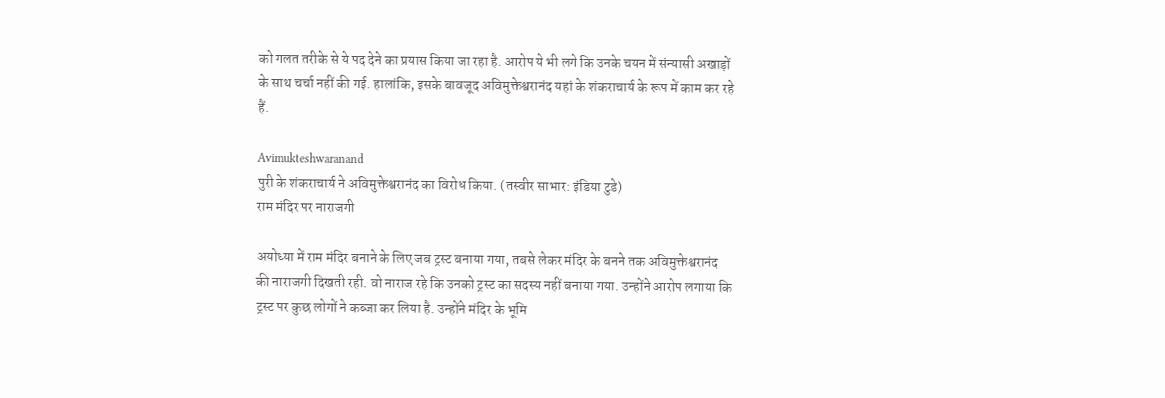को गलत तरीके से ये पद देने का प्रयास किया जा रहा है. आरोप ये भी लगे कि उनके चयन में संन्यासी अखाड़ों के साथ चर्चा नहीं की गई. हालांकि, इसके बावजूद अविमुक्तेश्वरानंद यहां के शंकराचार्य के रूप में काम कर रहे हैं.

Avimukteshwaranand
पुरी के शंकराचार्य ने अविमुक्तेश्वरानंद का विरोध किया. (तस्वीर साभार: इंडिया टुडे)
राम मंदिर पर नाराजगी

अयोध्या में राम मंदिर बनाने के लिए जब ट्रस्ट बनाया गया, तबसे लेकर मंदिर के बनने तक अविमुक्तेश्वरानंद की नाराजगी दिखती रही. वो नाराज रहे कि उनको ट्रस्ट का सदस्य नहीं बनाया गया. उन्होंने आरोप लगाया कि ट्रस्ट पर कुछ लोगों ने कब्जा कर लिया है. उन्होंने मंदिर के भूमि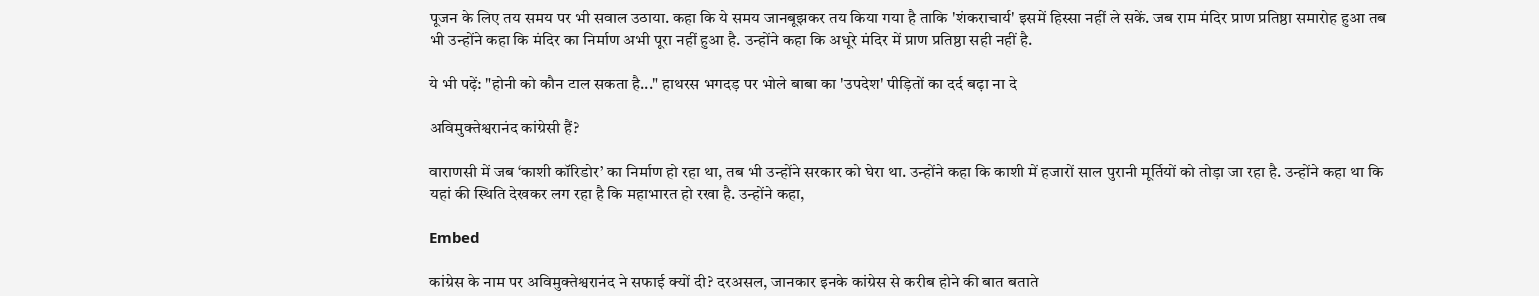पूजन के लिए तय समय पर भी सवाल उठाया. कहा कि ये समय जानबूझकर तय किया गया है ताकि 'शंकराचार्य' इसमें हिस्सा नहीं ले सकें. जब राम मंदिर प्राण प्रतिष्ठा समारोह हुआ तब भी उन्होंने कहा कि मंदिर का निर्माण अभी पूरा नहीं हुआ है. उन्होंने कहा कि अधूरे मंदिर में प्राण प्रतिष्ठा सही नहीं है.

ये भी पढ़ें: "होनी को कौन टाल सकता है..." हाथरस भगदड़ पर भोले बाबा का 'उपदेश' पीड़ितों का दर्द बढ़ा ना दे

अविमुक्तेश्वरानंद कांग्रेसी हैं?

वाराणसी में जब ‘काशी कॉरिडोर’ का निर्माण हो रहा था, तब भी उन्होंने सरकार को घेरा था. उन्होंने कहा कि काशी में हजारों साल पुरानी मूर्तियों को तोड़ा जा रहा है. उन्होंने कहा था कि यहां की स्थिति देखकर लग रहा है कि महाभारत हो रखा है. उन्होंने कहा,

Embed

कांग्रेस के नाम पर अविमुक्तेश्वरानंद ने सफाई क्यों दी? दरअसल, जानकार इनके कांग्रेस से करीब होने की बात बताते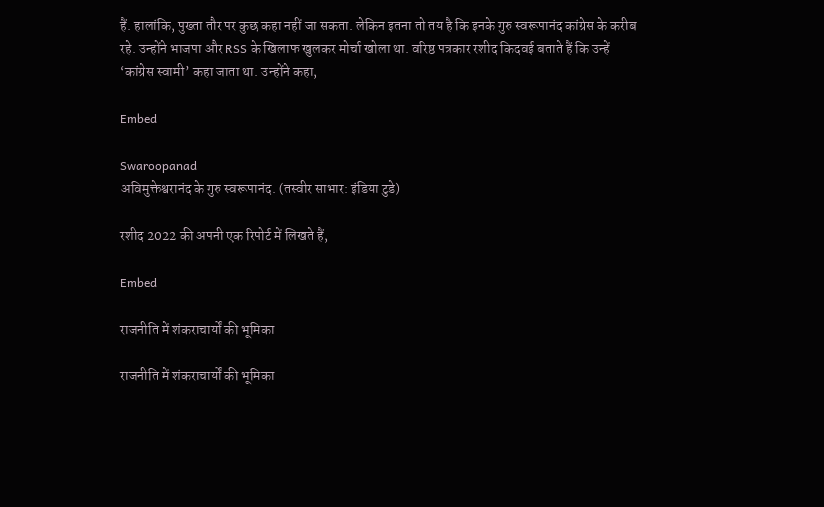हैं. हालांकि, पुख्ता तौर पर कुछ कहा नहीं जा सकता. लेकिन इतना तो तय है कि इनके गुरु स्वरूपानंद कांग्रेस के करीब रहे. उन्होंने भाजपा और RSS के खिलाफ खुलकर मोर्चा खोला था. वरिष्ठ पत्रकार रशीद किदवई बताते हैं कि उन्हें ‘कांग्रेस स्वामी’ कहा जाता था. उन्होंने कहा,

Embed

Swaroopanad
अविमुक्तेश्वरानंद के गुरु स्वरूपानंद. (तस्वीर साभार: इंडिया टुडे)

रशीद 2022 की अपनी एक रिपोर्ट में लिखते हैं,

Embed

राजनीति में शंकराचार्यों की भूमिका

राजनीति में शंकराचार्यों की भूमिका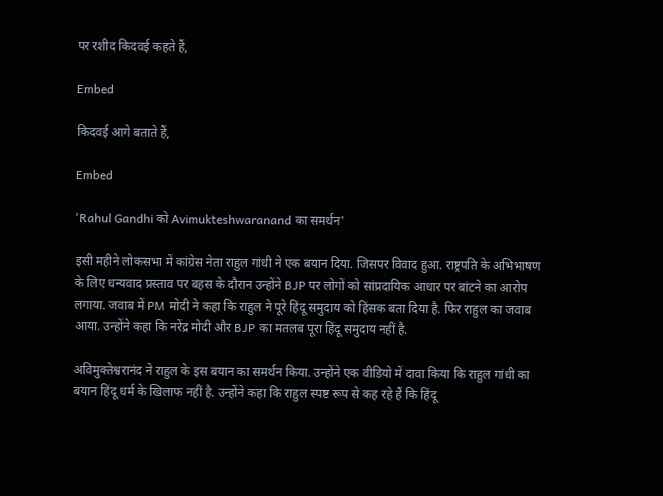पर रशीद किदवई कहते हैं,

Embed

किदवई आगे बताते हैं,

Embed

'Rahul Gandhi को Avimukteshwaranand का समर्थन'

इसी महीने लोकसभा में कांग्रेस नेता राहुल गांधी ने एक बयान दिया. जिसपर विवाद हुआ. राष्ट्रपति के अभिभाषण के लिए धन्यवाद प्रस्ताव पर बहस के दौरान उन्होंने BJP पर लोगों को सांप्रदायिक आधार पर बांटने का आरोप लगाया. जवाब में PM मोदी ने कहा कि राहुल ने पूरे हिंदू समुदाय को हिंसक बता दिया है. फिर राहुल का जवाब आया. उन्होंने कहा कि नरेंद्र मोदी और BJP का मतलब पूरा हिंदू समुदाय नहीं है.

अविमुक्तेश्वरानंद ने राहुल के इस बयान का समर्थन किया. उन्होंने एक वीडियो में दावा किया कि राहुल गांधी का बयान हिंदू धर्म के खिलाफ नहीं है. उन्होंने कहा कि राहुल स्पष्ट रूप से कह रहे हैं कि हिंदू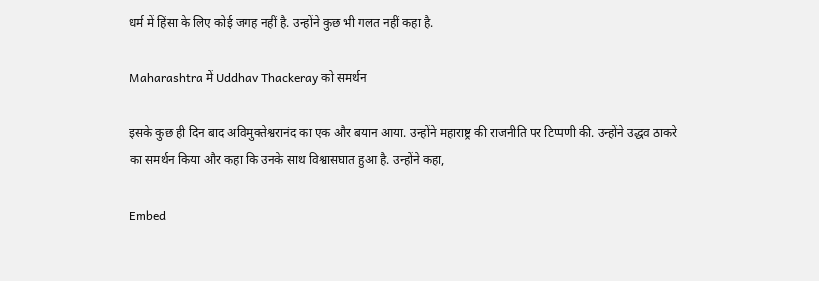धर्म में हिंसा के लिए कोई जगह नहीं है. उन्होंने कुछ भी गलत नहीं कहा है.

Maharashtra में Uddhav Thackeray को समर्थन

इसके कुछ ही दिन बाद अविमुक्तेश्वरानंद का एक और बयान आया. उन्होंने महाराष्ट्र की राजनीति पर टिप्पणी की. उन्होंने उद्धव ठाकरे का समर्थन किया और कहा कि उनके साथ विश्वासघात हुआ है. उन्होंने कहा,

Embed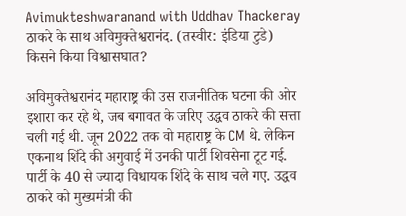Avimukteshwaranand with Uddhav Thackeray
ठाकरे के साथ अविमुक्तेश्वरानंद. (तस्वीर: इंडिया टुडे)
किसने किया विश्वासघात?

अविमुक्तेश्वरानंद महाराष्ट्र की उस राजनीतिक घटना की ओर इशारा कर रहे थे, जब बगावत के जरिए उद्धव ठाकरे की सत्ता चली गई थी. जून 2022 तक वो महाराष्ट्र के CM थे. लेकिन एकनाथ शिंदे की अगुवाई में उनकी पार्टी शिवसेना टूट गई. पार्टी के 40 से ज्यादा विधायक शिंदे के साथ चले गए. उद्धव ठाकरे को मुख्यमंत्री की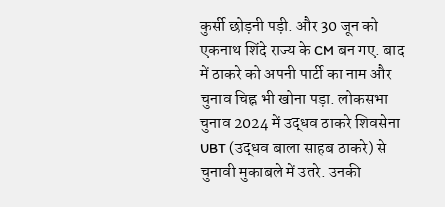कुर्सी छोड़नी पड़ी. और 30 जून को एकनाथ शिंदे राज्य के CM बन गए. बाद में ठाकरे को अपनी पार्टी का नाम और चुनाव चिह्न भी खोना पड़ा. लोकसभा चुनाव 2024 में उद्धव ठाकरे शिवसेना UBT (उद्धव बाला साहब ठाकरे) से चुनावी मुकाबले में उतरे. उनकी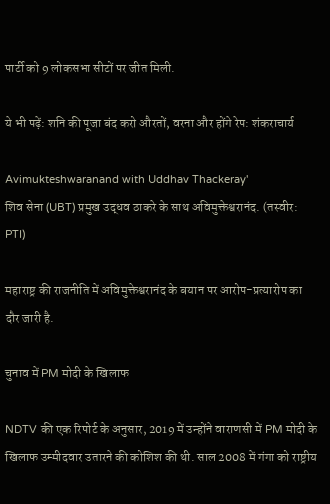पार्टी को 9 लोकसभा सीटों पर जीत मिली.

ये भी पढ़ें: शनि की पूजा बंद करो औरतों, वरना और होंगे रेप: शंकराचार्य

Avimukteshwaranand with Uddhav Thackeray'
शिव सेना (UBT) प्रमुख उद्धव ठाकरे के साथ अविमुक्तेश्वरानंद. (तस्वीर: PTI)

महाराष्ट्र की राजनीति में अविमुक्तेश्वरानंद के बयान पर आरोप-प्रत्यारोप का दौर जारी है.

चुनाव में PM मोदी के खिलाफ

NDTV की एक रिपोर्ट के अनुसार, 2019 में उन्होंने वाराणसी में PM मोदी के खिलाफ उम्मीदवार उतारने की कोशिश की थी. साल 2008 में गंगा को राष्ट्रीय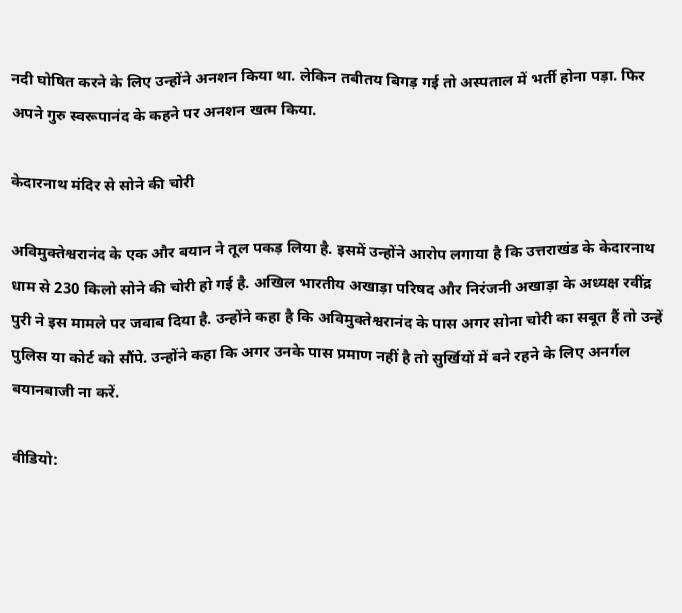नदी घोषित करने के लिए उन्होंने अनशन किया था. लेकिन तबीतय बिगड़ गई तो अस्पताल में भर्ती होना पड़ा. फिर अपने गुरु स्वरूपानंद के कहने पर अनशन खत्म किया.

केदारनाथ मंदिर से सोने की चोरी

अविमुक्तेश्वरानंद के एक और बयान ने तूल पकड़ लिया है. इसमें उन्होंने आरोप लगाया है कि उत्तराखंड के केदारनाथ धाम से 230 किलो सोने की चोरी हो गई है. अखिल भारतीय अखाड़ा परिषद और निरंजनी अखाड़ा के अध्यक्ष रवींद्र पुरी ने इस मामले पर जवाब दिया है. उन्होंने कहा है कि अविमुक्तेश्वरानंद के पास अगर सोना चोरी का सबूत हैं तो उन्हें पुलिस या कोर्ट को सौंपे. उन्होंने कहा कि अगर उनके पास प्रमाण नहीं है तो सुर्खियों में बने रहने के लिए अनर्गल बयानबाजी ना करें.

वीडियो: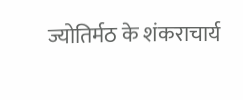ज्योतिर्मठ के शंकराचार्य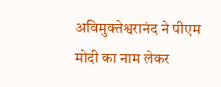अविमुक्तेश्वरानंद ने पीएम मोदी का नाम लेकर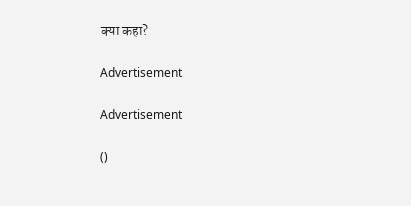क्या कहा?

Advertisement

Advertisement

()